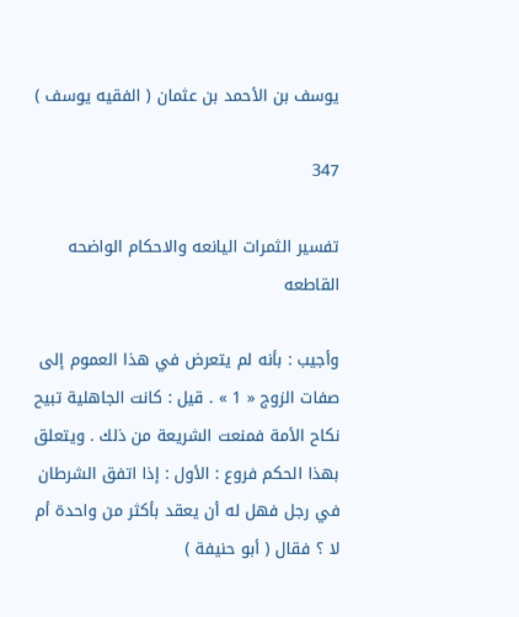يوسف بن الأحمد بن عثمان ( الفقيه يوسف )

347

تفسير الثمرات اليانعه والاحكام الواضحه القاطعه

وأجيب : بأنه لم يتعرض في هذا العموم إلى صفات الزوج « 1 » . قيل : كانت الجاهلية تبيح نكاح الأمة فمنعت الشريعة من ذلك . ويتعلق بهذا الحكم فروع : الأول : إذا اتفق الشرطان في رجل فهل له أن يعقد بأكثر من واحدة أم لا ؟ فقال ( أبو حنيفة )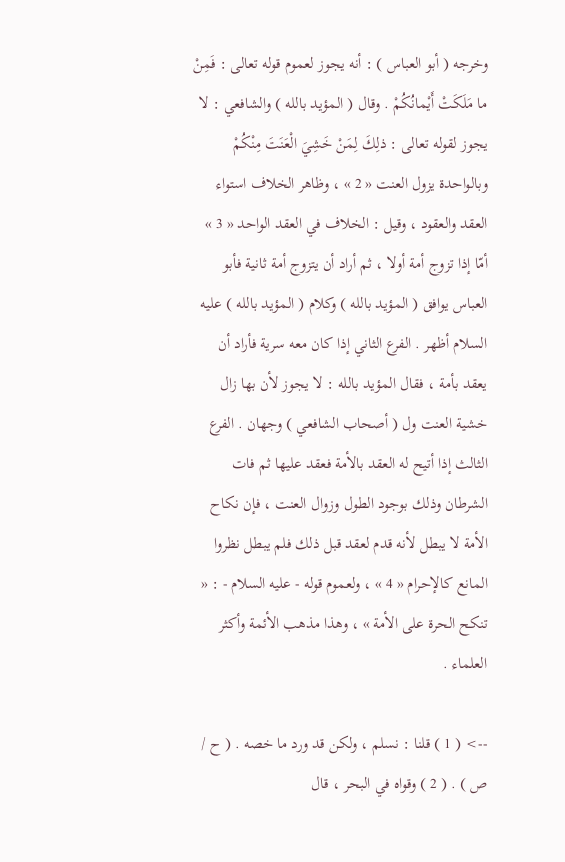وخرجه ( أبو العباس ) : أنه يجوز لعموم قوله تعالى : فَمِنْ ما مَلَكَتْ أَيْمانُكُمْ . وقال ( المؤيد بالله ) والشافعي : لا يجوز لقوله تعالى : ذلِكَ لِمَنْ خَشِيَ الْعَنَتَ مِنْكُمْ وبالواحدة يزول العنت « 2 » ، وظاهر الخلاف استواء العقد والعقود ، وقيل : الخلاف في العقد الواحد « 3 » أمّا إذا تزوج أمة أولا ، ثم أراد أن يتزوج أمة ثانية فأبو العباس يوافق ( المؤيد بالله ) وكلام ( المؤيد بالله ) عليه السلام أظهر . الفرع الثاني إذا كان معه سرية فأراد أن يعقد بأمة ، فقال المؤيد بالله : لا يجوز لأن بها زال خشية العنت ول ( أصحاب الشافعي ) وجهان . الفرع الثالث إذا أتيح له العقد بالأمة فعقد عليها ثم فات الشرطان وذلك بوجود الطول وزوال العنت ، فإن نكاح الأمة لا يبطل لأنه قدم لعقد قبل ذلك فلم يبطل نظروا المانع كالإحرام « 4 » ، ولعموم قوله - عليه السلام - : « تنكح الحرة على الأمة » ، وهذا مذهب الأئمة وأكثر العلماء .

--> ( 1 ) قلنا : نسلم ، ولكن قد ورد ما خصه . ( ح / ص ) . ( 2 ) وقواه في البحر ، قال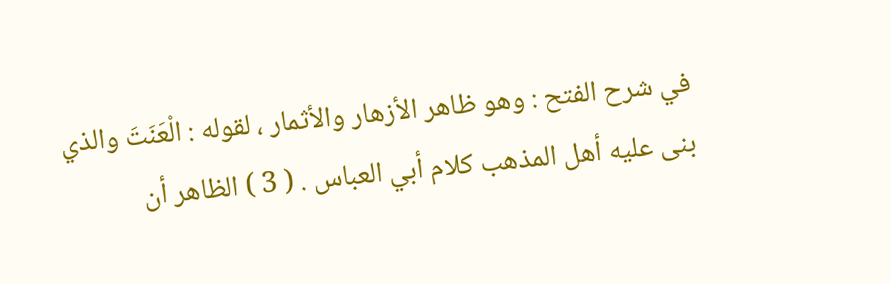في شرح الفتح : وهو ظاهر الأزهار والأثمار ، لقوله : الْعَنَتَ والذي بنى عليه أهل المذهب كلام أبي العباس . ( 3 ) الظاهر أن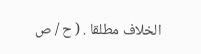الخلاف مطلقا . ( ح / ص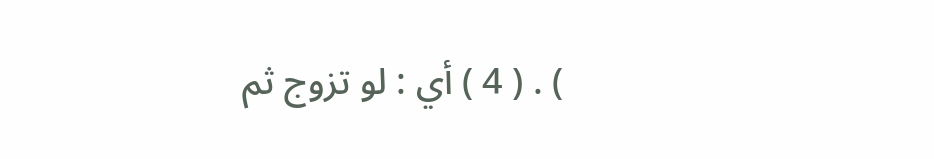) . ( 4 ) أي : لو تزوج ثم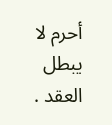أحرم لا يبطل العقد .